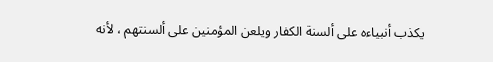يكذب أنبياءه على ألسنة الكفار ويلعن المؤمنين على ألسنتهم ، لأنه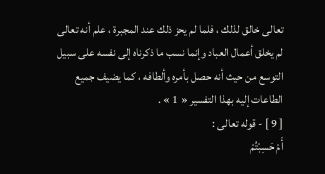تعالى خالق لذلك ، فلما لم يحز ذلك عند المجبرة ، علم أنه تعالى لم يخلق أعمال العباد وإنما نسب ما ذكرناه إلى نفسه على سبيل التوسع من حيث أنه حصل بأمره وألطافه ، كما يضيف جميع الطاعات إليه بهذا التفسير « 1 » .
[ 9 ] - قوله تعالى :
أَمْ حَسِبْتُمْ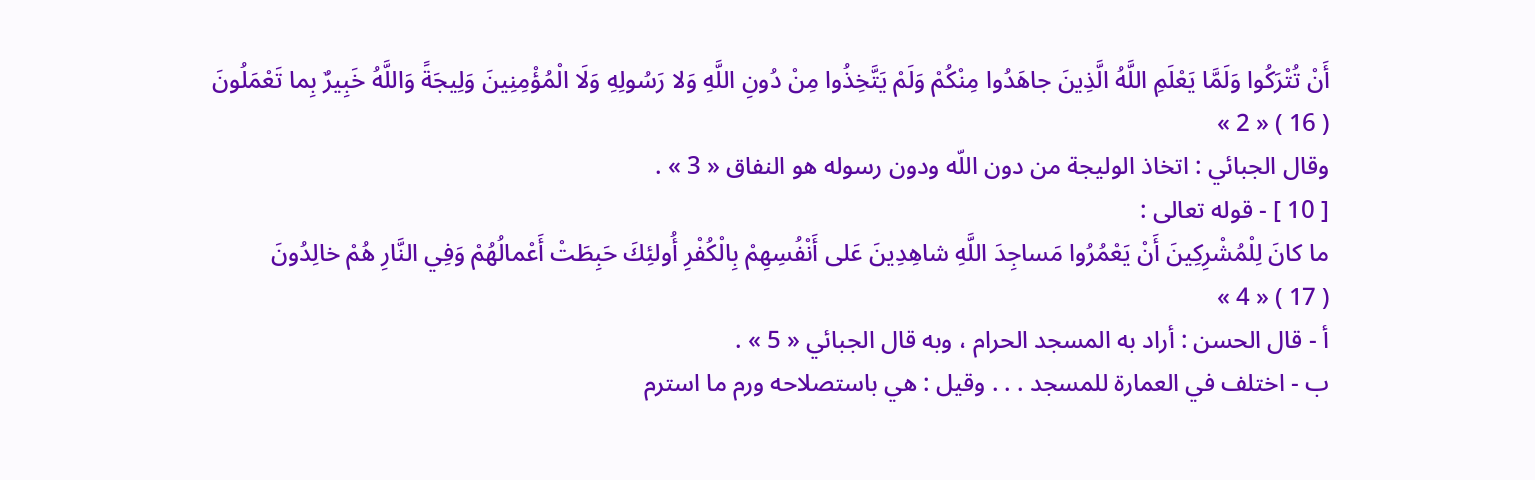أَنْ تُتْرَكُوا وَلَمَّا يَعْلَمِ اللَّهُ الَّذِينَ جاهَدُوا مِنْكُمْ وَلَمْ يَتَّخِذُوا مِنْ دُونِ اللَّهِ وَلا رَسُولِهِ وَلَا الْمُؤْمِنِينَ وَلِيجَةً وَاللَّهُ خَبِيرٌ بِما تَعْمَلُونَ
( 16 ) « 2 »
وقال الجبائي : اتخاذ الوليجة من دون اللّه ودون رسوله هو النفاق « 3 » .
[ 10 ] - قوله تعالى :
ما كانَ لِلْمُشْرِكِينَ أَنْ يَعْمُرُوا مَساجِدَ اللَّهِ شاهِدِينَ عَلى أَنْفُسِهِمْ بِالْكُفْرِ أُولئِكَ حَبِطَتْ أَعْمالُهُمْ وَفِي النَّارِ هُمْ خالِدُونَ
( 17 ) « 4 »
أ - قال الحسن : أراد به المسجد الحرام ، وبه قال الجبائي « 5 » .
ب - اختلف في العمارة للمسجد . . . وقيل : هي باستصلاحه ورم ما استرم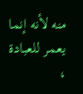منه لأنه إنما يعمر للعبادة ،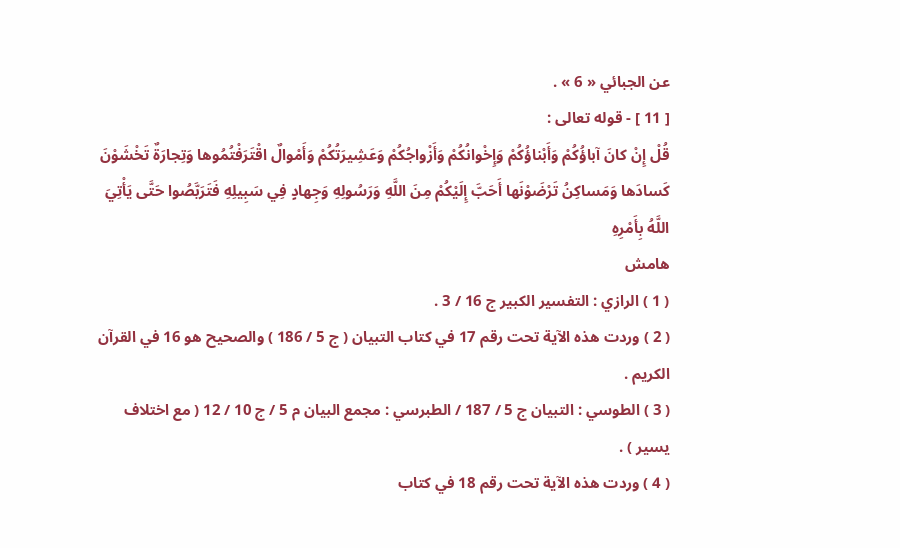عن الجبائي « 6 » .
[ 11 ] - قوله تعالى :
قُلْ إِنْ كانَ آباؤُكُمْ وَأَبْناؤُكُمْ وَإِخْوانُكُمْ وَأَزْواجُكُمْ وَعَشِيرَتُكُمْ وَأَمْوالٌ اقْتَرَفْتُمُوها وَتِجارَةٌ تَخْشَوْنَ كَسادَها وَمَساكِنُ تَرْضَوْنَها أَحَبَّ إِلَيْكُمْ مِنَ اللَّهِ وَرَسُولِهِ وَجِهادٍ فِي سَبِيلِهِ فَتَرَبَّصُوا حَتَّى يَأْتِيَ اللَّهُ بِأَمْرِهِ
هامش
( 1 ) الرازي : التفسير الكبير ج 16 / 3 .
( 2 ) وردت هذه الآية تحت رقم 17 في كتاب التبيان ( ج 5 / 186 ) والصحيح هو 16 في القرآن الكريم .
( 3 ) الطوسي : التبيان ج 5 / 187 / الطبرسي : مجمع البيان م 5 / ج 10 / 12 ( مع اختلاف يسير ) .
( 4 ) وردت هذه الآية تحت رقم 18 في كتاب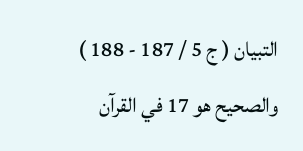التبيان ( ج 5 / 187 - 188 ) والصحيح هو 17 في القرآن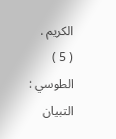الكريم .
( 5 ) الطوسي : التبيان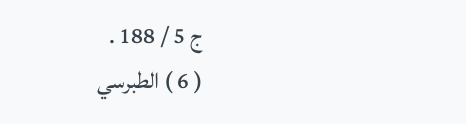ج 5 / 188 .
( 6 ) الطبرسي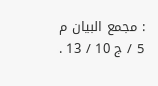: مجمع البيان م 5 / ج 10 / 13 .